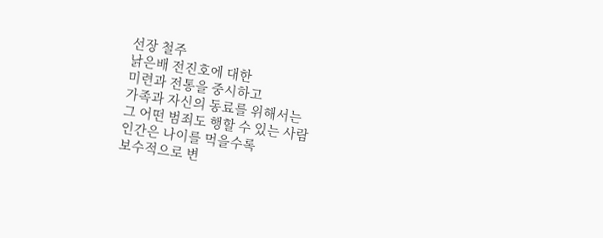선장 철주
낡은배 전진호에 대한
미련과 전통을 중시하고
가족과 자신의 동료를 위해서는
그 어떤 범죄도 행할 수 있는 사람
인간은 나이를 먹을수록
보수적으로 변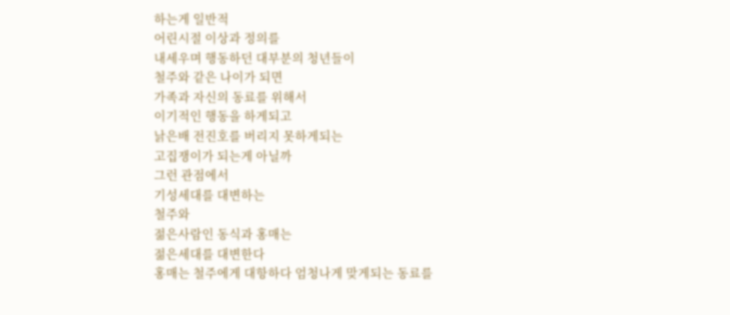하는게 일반적
어린시절 이상과 정의를
내세우며 행동하던 대부분의 청년들이
철주와 같은 나이가 되면
가족과 자신의 동료를 위해서
이기적인 행동을 하게되고
낡은배 전진호를 버리지 못하게되는
고집쟁이가 되는게 아닐까
그런 관점에서
기성세대를 대변하는
철주와
젊은사람인 동식과 홍매는
젊은세대를 대변한다
홍매는 철주에게 대항하다 엄청나게 맞게되는 동료를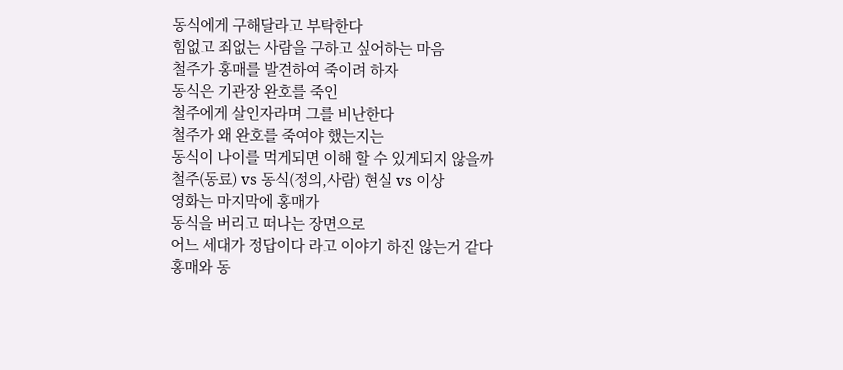동식에게 구해달라고 부탁한다
힘없고 죄없는 사람을 구하고 싶어하는 마음
철주가 홍매를 발견하여 죽이려 하자
동식은 기관장 완호를 죽인
철주에게 살인자라며 그를 비난한다
철주가 왜 완호를 죽여야 했는지는
동식이 나이를 먹게되면 이해 할 수 있게되지 않을까
철주(동료) vs 동식(정의,사람) 현실 vs 이상
영화는 마지막에 홍매가
동식을 버리고 떠나는 장면으로
어느 세대가 정답이다 라고 이야기 하진 않는거 같다
홍매와 동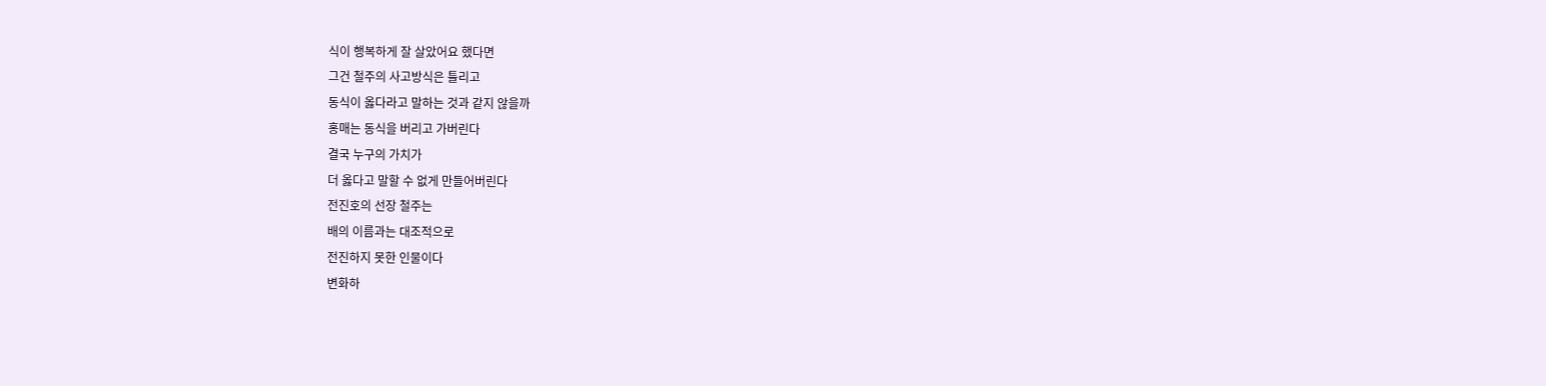식이 행복하게 잘 살았어요 했다면
그건 철주의 사고방식은 틀리고
동식이 옳다라고 말하는 것과 같지 않을까
홍매는 동식을 버리고 가버린다
결국 누구의 가치가
더 옳다고 말할 수 없게 만들어버린다
전진호의 선장 철주는
배의 이름과는 대조적으로
전진하지 못한 인물이다
변화하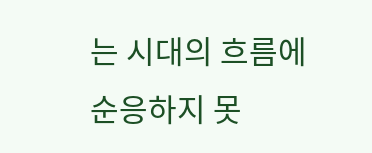는 시대의 흐름에
순응하지 못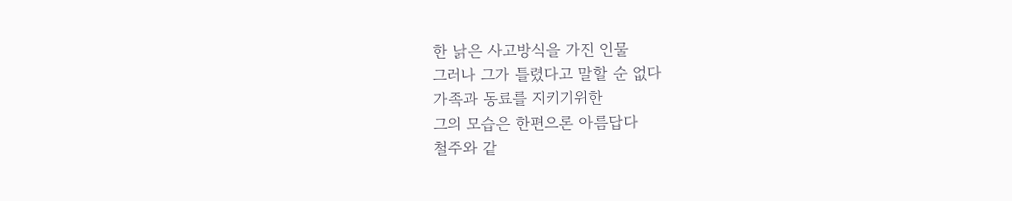한 낡은 사고방식을 가진 인물
그러나 그가 틀렸다고 말할 순 없다
가족과 동료를 지키기위한
그의 모습은 한편으론 아름답다
철주와 같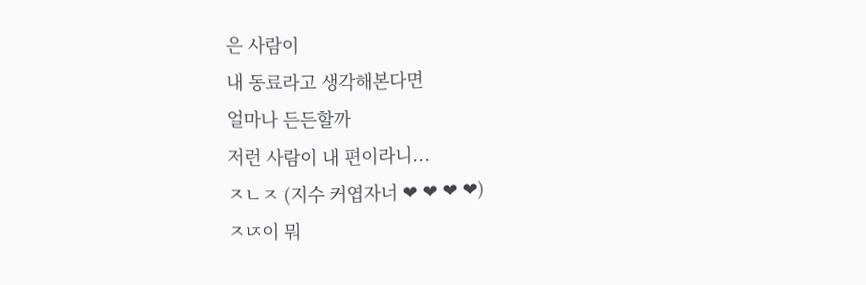은 사람이
내 동료라고 생각해본다면
얼마나 든든할까
저런 사람이 내 편이라니...
ㅈㄴㅈ (지수 커엽자너 ❤ ❤ ❤ ❤)
ㅈㄵ이 뭐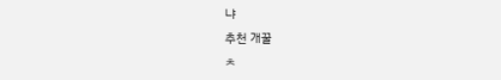냐
추천 개꿀
ㅊ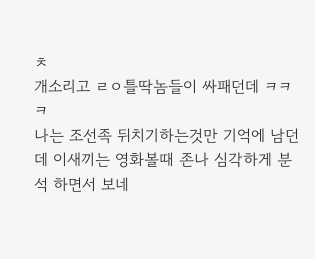ㅊ
개소리고 ㄹㅇ틀딱놈들이 싸패던데 ㅋㅋㅋ
나는 조선족 뒤치기하는것만 기억에 남던데 이새끼는 영화볼때 존나 심각하게 분석 하면서 보네